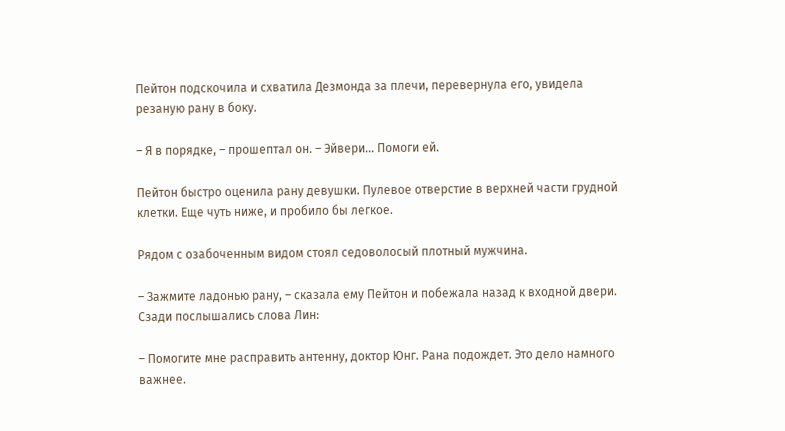Пейтон подскочила и схватила Дезмонда за плечи, перевернула его, увидела резаную рану в боку.

– Я в порядке, – прошептал он. – Эйвери… Помоги ей.

Пейтон быстро оценила рану девушки. Пулевое отверстие в верхней части грудной клетки. Еще чуть ниже, и пробило бы легкое.

Рядом с озабоченным видом стоял седоволосый плотный мужчина.

– Зажмите ладонью рану, – сказала ему Пейтон и побежала назад к входной двери. Сзади послышались слова Лин:

– Помогите мне расправить антенну, доктор Юнг. Рана подождет. Это дело намного важнее.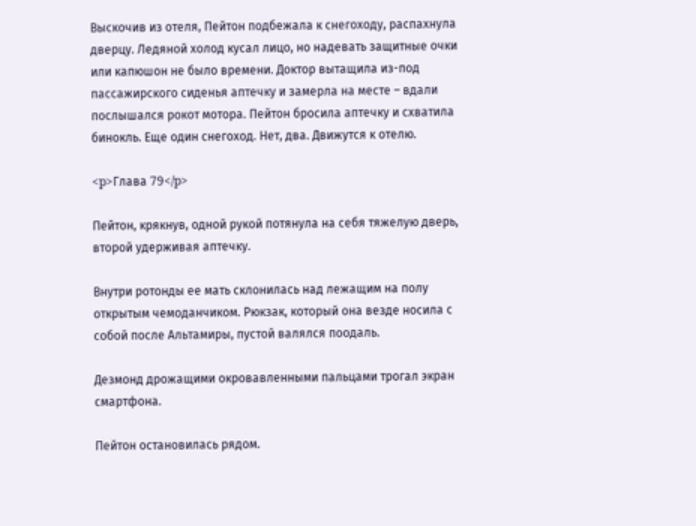Выскочив из отеля, Пейтон подбежала к снегоходу, распахнула дверцу. Ледяной холод кусал лицо, но надевать защитные очки или капюшон не было времени. Доктор вытащила из-под пассажирского сиденья аптечку и замерла на месте – вдали послышался рокот мотора. Пейтон бросила аптечку и схватила бинокль. Еще один снегоход. Нет, два. Движутся к отелю.

<p>Глава 79</p>

Пейтон, крякнув, одной рукой потянула на себя тяжелую дверь, второй удерживая аптечку.

Внутри ротонды ее мать склонилась над лежащим на полу открытым чемоданчиком. Рюкзак, который она везде носила с собой после Альтамиры, пустой валялся поодаль.

Дезмонд дрожащими окровавленными пальцами трогал экран смартфона.

Пейтон остановилась рядом.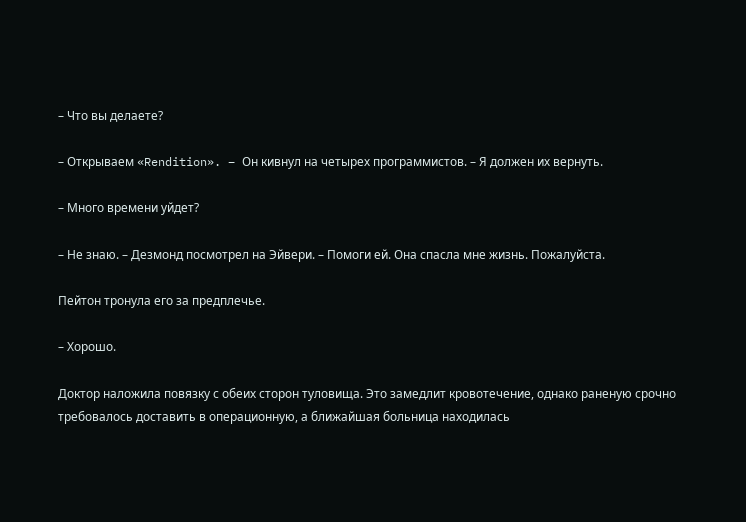– Что вы делаете?

– Открываем «Rendition». – Он кивнул на четырех программистов. – Я должен их вернуть.

– Много времени уйдет?

– Не знаю. – Дезмонд посмотрел на Эйвери. – Помоги ей. Она спасла мне жизнь. Пожалуйста.

Пейтон тронула его за предплечье.

– Хорошо.

Доктор наложила повязку с обеих сторон туловища. Это замедлит кровотечение, однако раненую срочно требовалось доставить в операционную, а ближайшая больница находилась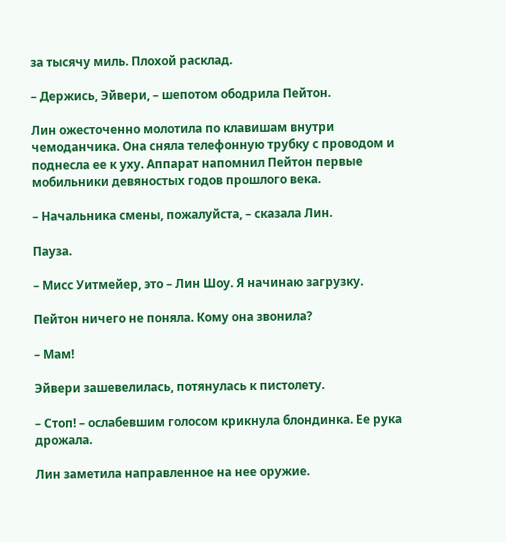за тысячу миль. Плохой расклад.

– Держись, Эйвери, – шепотом ободрила Пейтон.

Лин ожесточенно молотила по клавишам внутри чемоданчика. Она сняла телефонную трубку с проводом и поднесла ее к уху. Аппарат напомнил Пейтон первые мобильники девяностых годов прошлого века.

– Начальника смены, пожалуйста, – сказала Лин.

Пауза.

– Мисс Уитмейер, это – Лин Шоу. Я начинаю загрузку.

Пейтон ничего не поняла. Кому она звонила?

– Мам!

Эйвери зашевелилась, потянулась к пистолету.

– Стоп! – ослабевшим голосом крикнула блондинка. Ее рука дрожала.

Лин заметила направленное на нее оружие.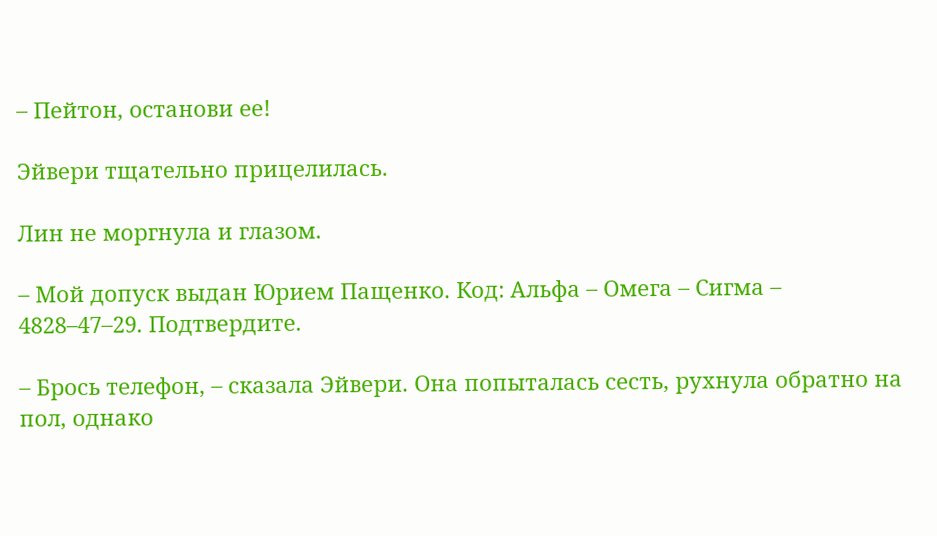– Пейтон, останови ее!

Эйвери тщательно прицелилась.

Лин не моргнула и глазом.

– Мой допуск выдан Юрием Пащенко. Код: Альфа – Омега – Сигма – 4828–47–29. Подтвердите.

– Брось телефон, – сказала Эйвери. Она попыталась сесть, рухнула обратно на пол, однако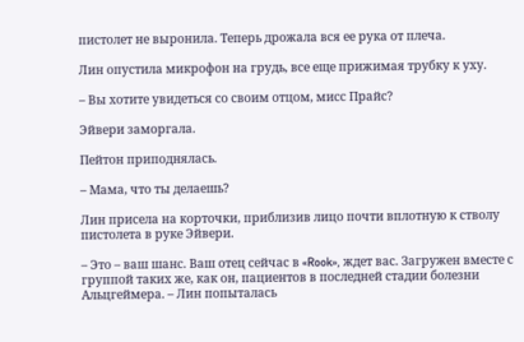пистолет не выронила. Теперь дрожала вся ее рука от плеча.

Лин опустила микрофон на грудь, все еще прижимая трубку к уху.

– Вы хотите увидеться со своим отцом, мисс Прайс?

Эйвери заморгала.

Пейтон приподнялась.

– Мама, что ты делаешь?

Лин присела на корточки, приблизив лицо почти вплотную к стволу пистолета в руке Эйвери.

– Это – ваш шанс. Ваш отец сейчас в «Rook», ждет вас. Загружен вместе с группой таких же, как он, пациентов в последней стадии болезни Альцгеймера. – Лин попыталась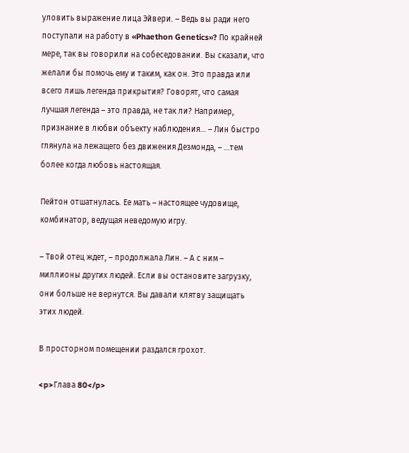уловить выражение лица Эйвери. – Ведь вы ради него поступали на работу в «Phaethon Genetics»? По крайней мере, так вы говорили на собеседовании. Вы сказали, что желали бы помочь ему и таким, как он. Это правда или всего лишь легенда прикрытия? Говорят, что самая лучшая легенда – это правда, не так ли? Например, признание в любви объекту наблюдения… – Лин быстро глянула на лежащего без движения Дезмонда, – …тем более когда любовь настоящая.

Пейтон отшатнулась. Ее мать – настоящее чудовище, комбинатор, ведущая неведомую игру.

– Твой отец ждет, – продолжала Лин. – А с ним – миллионы других людей. Если вы остановите загрузку, они больше не вернутся. Вы давали клятву защищать этих людей.

В просторном помещении раздался грохот.

<p>Глава 80</p>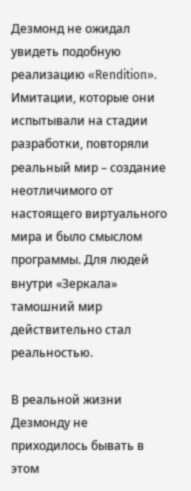Дезмонд не ожидал увидеть подобную реализацию «Rendition». Имитации, которые они испытывали на стадии разработки, повторяли реальный мир – создание неотличимого от настоящего виртуального мира и было смыслом программы. Для людей внутри «Зеркала» тамошний мир действительно стал реальностью.

В реальной жизни Дезмонду не приходилось бывать в этом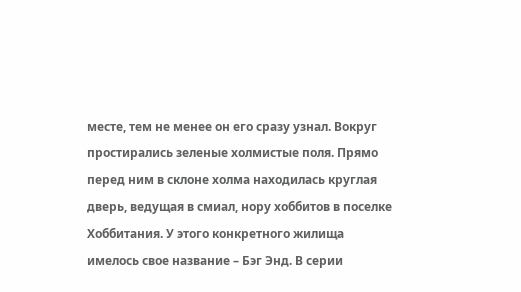месте, тем не менее он его сразу узнал. Вокруг простирались зеленые холмистые поля. Прямо перед ним в склоне холма находилась круглая дверь, ведущая в смиал, нору хоббитов в поселке Хоббитания. У этого конкретного жилища имелось свое название – Бэг Энд. В серии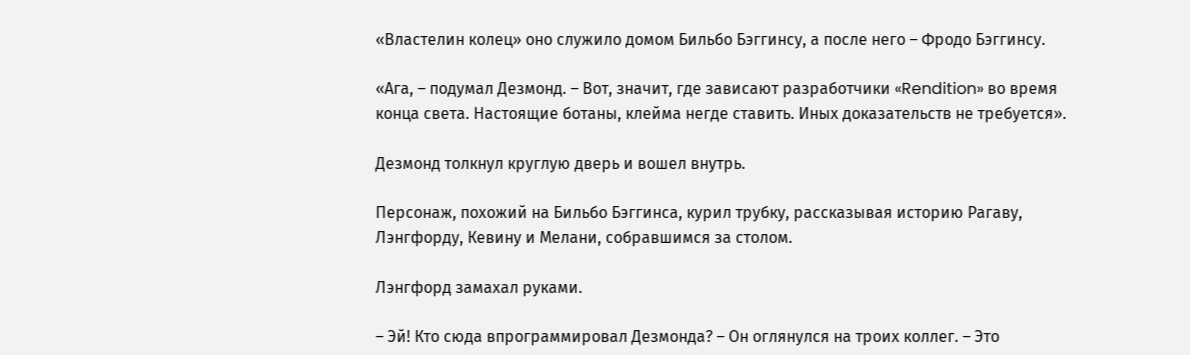«Властелин колец» оно служило домом Бильбо Бэггинсу, а после него – Фродо Бэггинсу.

«Ага, – подумал Дезмонд. – Вот, значит, где зависают разработчики «Rendition» во время конца света. Настоящие ботаны, клейма негде ставить. Иных доказательств не требуется».

Дезмонд толкнул круглую дверь и вошел внутрь.

Персонаж, похожий на Бильбо Бэггинса, курил трубку, рассказывая историю Рагаву, Лэнгфорду, Кевину и Мелани, собравшимся за столом.

Лэнгфорд замахал руками.

– Эй! Кто сюда впрограммировал Дезмонда? – Он оглянулся на троих коллег. – Это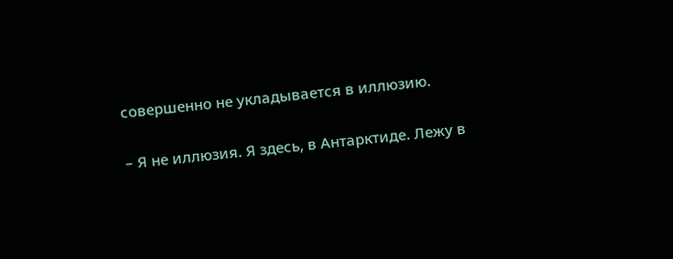совершенно не укладывается в иллюзию.

– Я не иллюзия. Я здесь, в Антарктиде. Лежу в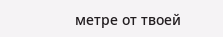метре от твоей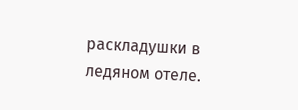раскладушки в ледяном отеле.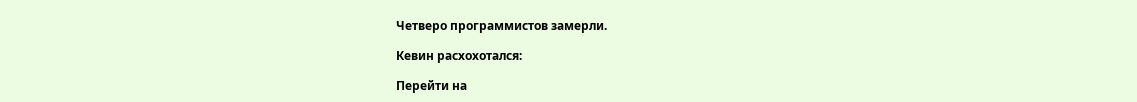Четверо программистов замерли.

Кевин расхохотался:

Перейти на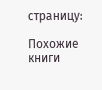страницу:

Похожие книги